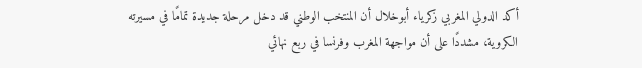أكد الدولي المغربي زكرياء أبوخلال أن المنتخب الوطني قد دخل مرحلة جديدة تمامًا في مسيرته الكروية، مشددًا على أن مواجهة المغرب وفرنسا في ربع نهائي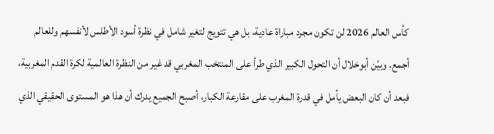كأس العالم 2026 لن تكون مجرد مباراة عادية، بل هي تتويج لتغير شامل في نظرة أسود الأطلس لأنفسهم وللعالم أجمع. وبيّن أبوخلال أن التحول الكبير الذي طرأ على المنتخب المغربي قد غير من النظرة العالمية لكرة القدم المغربية، فبعد أن كان البعض يأمل في قدرة المغرب على مقارعة الكبار، أصبح الجميع يدرك أن هذا هو المستوى الحقيقي الذي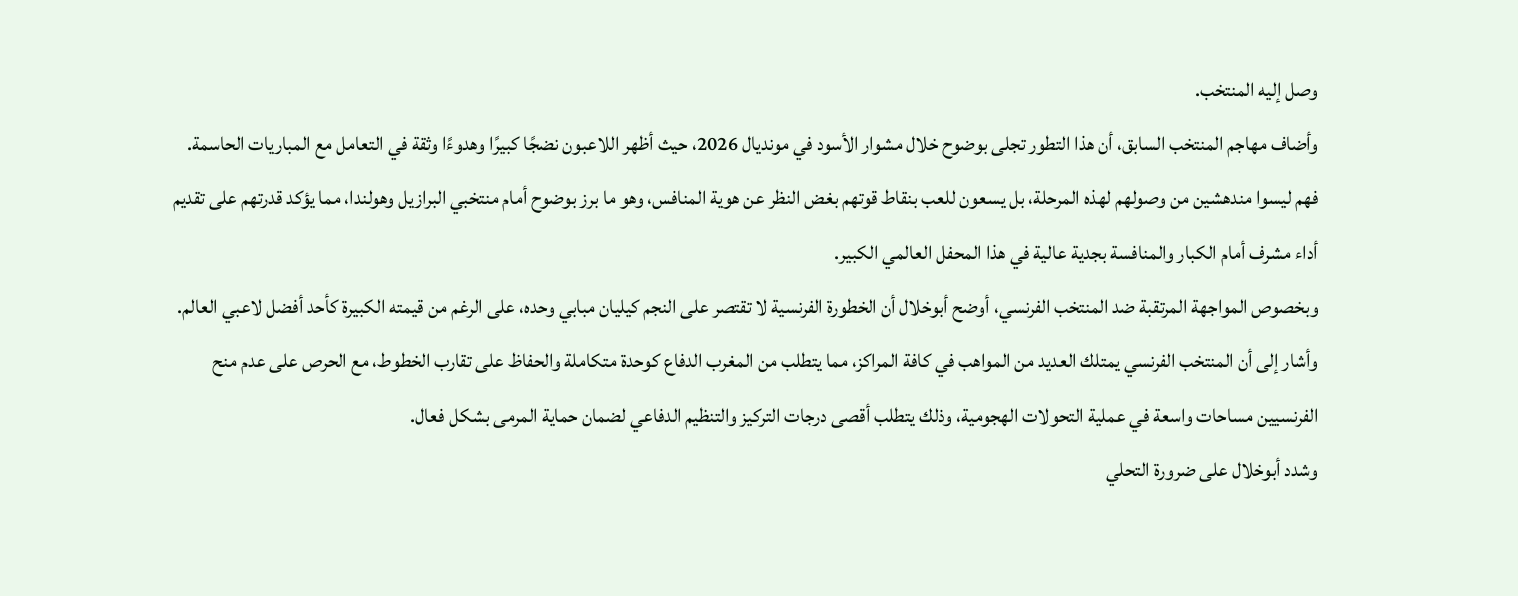وصل إليه المنتخب.
وأضاف مهاجم المنتخب السابق، أن هذا التطور تجلى بوضوح خلال مشوار الأسود في مونديال 2026، حيث أظهر اللاعبون نضجًا كبيرًا وهدوءًا وثقة في التعامل مع المباريات الحاسمة. فهم ليسوا مندهشين من وصولهم لهذه المرحلة، بل يسعون للعب بنقاط قوتهم بغض النظر عن هوية المنافس، وهو ما برز بوضوح أمام منتخبي البرازيل وهولندا، مما يؤكد قدرتهم على تقديم أداء مشرف أمام الكبار والمنافسة بجدية عالية في هذا المحفل العالمي الكبير.
وبخصوص المواجهة المرتقبة ضد المنتخب الفرنسي، أوضح أبوخلال أن الخطورة الفرنسية لا تقتصر على النجم كيليان مبابي وحده، على الرغم من قيمته الكبيرة كأحد أفضل لاعبي العالم. وأشار إلى أن المنتخب الفرنسي يمتلك العديد من المواهب في كافة المراكز، مما يتطلب من المغرب الدفاع كوحدة متكاملة والحفاظ على تقارب الخطوط، مع الحرص على عدم منح الفرنسيين مساحات واسعة في عملية التحولات الهجومية، وذلك يتطلب أقصى درجات التركيز والتنظيم الدفاعي لضمان حماية المرمى بشكل فعال.
وشدد أبوخلال على ضرورة التحلي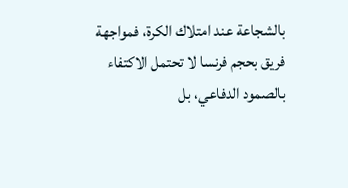بالشجاعة عند امتلاك الكرة، فمواجهة فريق بحجم فرنسا لا تحتمل الاكتفاء بالصمود الدفاعي، بل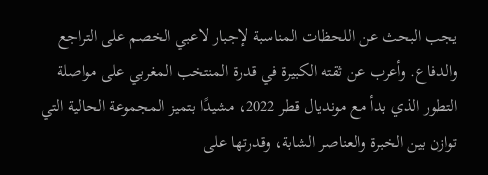يجب البحث عن اللحظات المناسبة لإجبار لاعبي الخصم على التراجع والدفاع. وأعرب عن ثقته الكبيرة في قدرة المنتخب المغربي على مواصلة التطور الذي بدأ مع مونديال قطر 2022، مشيدًا بتميز المجموعة الحالية التي توازن بين الخبرة والعناصر الشابة، وقدرتها على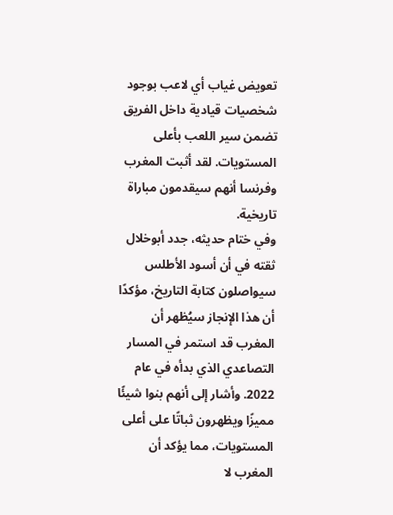تعويض غياب أي لاعب بوجود شخصيات قيادية داخل الفريق تضمن سير اللعب بأعلى المستويات. لقد أثبت المغرب وفرنسا أنهم سيقدمون مباراة تاريخية.
وفي ختام حديثه، جدد أبوخلال ثقته في أن أسود الأطلس سيواصلون كتابة التاريخ، مؤكدًا أن هذا الإنجاز سيُظهر أن المغرب قد استمر في المسار التصاعدي الذي بدأه في عام 2022. وأشار إلى أنهم بنوا شيئًا مميزًا ويظهرون ثباتًا على أعلى المستويات، مما يؤكد أن المغرب لا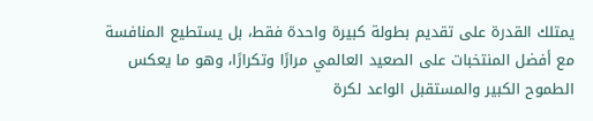يمتلك القدرة على تقديم بطولة كبيرة واحدة فقط، بل يستطيع المنافسة مع أفضل المنتخبات على الصعيد العالمي مرارًا وتكرارًا، وهو ما يعكس الطموح الكبير والمستقبل الواعد لكرة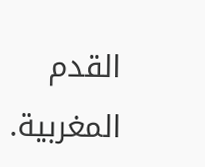القدم المغربية.